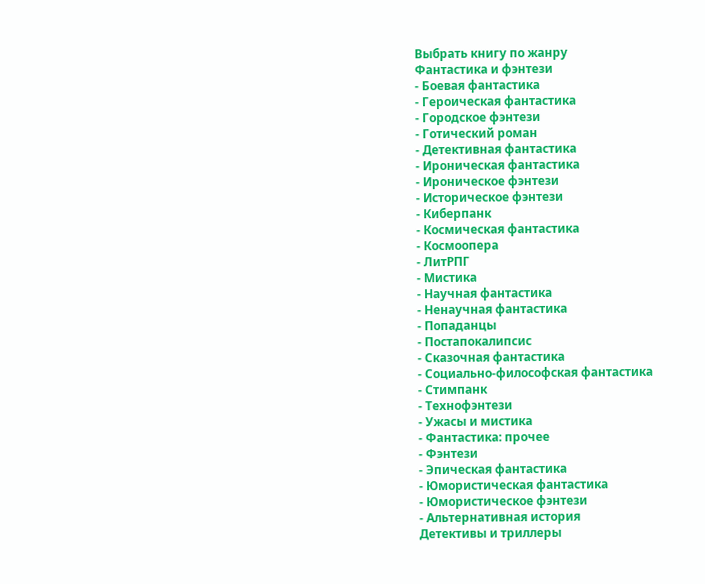Выбрать книгу по жанру
Фантастика и фэнтези
- Боевая фантастика
- Героическая фантастика
- Городское фэнтези
- Готический роман
- Детективная фантастика
- Ироническая фантастика
- Ироническое фэнтези
- Историческое фэнтези
- Киберпанк
- Космическая фантастика
- Космоопера
- ЛитРПГ
- Мистика
- Научная фантастика
- Ненаучная фантастика
- Попаданцы
- Постапокалипсис
- Сказочная фантастика
- Социально-философская фантастика
- Стимпанк
- Технофэнтези
- Ужасы и мистика
- Фантастика: прочее
- Фэнтези
- Эпическая фантастика
- Юмористическая фантастика
- Юмористическое фэнтези
- Альтернативная история
Детективы и триллеры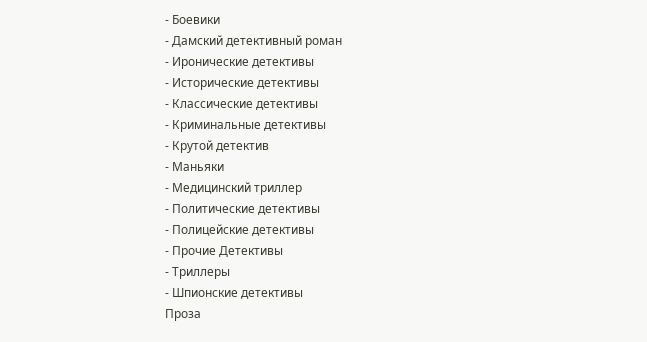- Боевики
- Дамский детективный роман
- Иронические детективы
- Исторические детективы
- Классические детективы
- Криминальные детективы
- Крутой детектив
- Маньяки
- Медицинский триллер
- Политические детективы
- Полицейские детективы
- Прочие Детективы
- Триллеры
- Шпионские детективы
Проза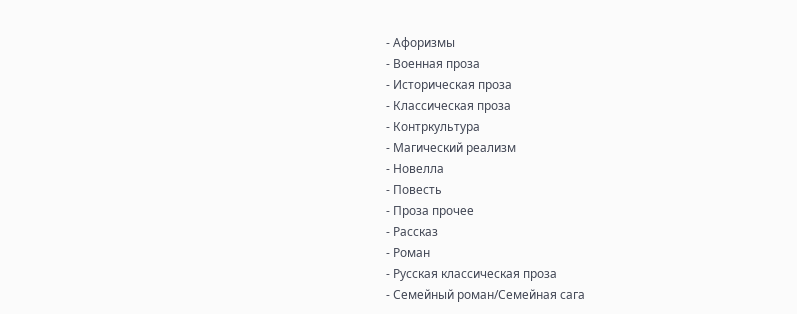- Афоризмы
- Военная проза
- Историческая проза
- Классическая проза
- Контркультура
- Магический реализм
- Новелла
- Повесть
- Проза прочее
- Рассказ
- Роман
- Русская классическая проза
- Семейный роман/Семейная сага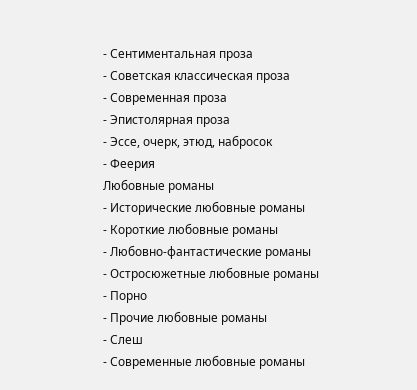- Сентиментальная проза
- Советская классическая проза
- Современная проза
- Эпистолярная проза
- Эссе, очерк, этюд, набросок
- Феерия
Любовные романы
- Исторические любовные романы
- Короткие любовные романы
- Любовно-фантастические романы
- Остросюжетные любовные романы
- Порно
- Прочие любовные романы
- Слеш
- Современные любовные романы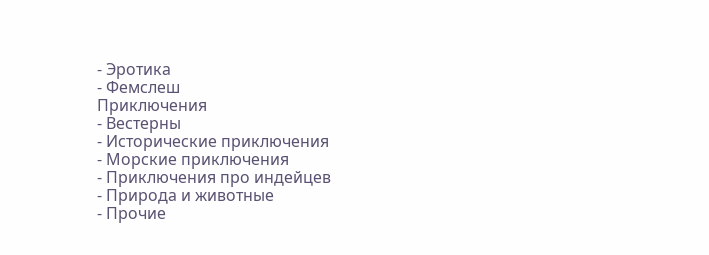- Эротика
- Фемслеш
Приключения
- Вестерны
- Исторические приключения
- Морские приключения
- Приключения про индейцев
- Природа и животные
- Прочие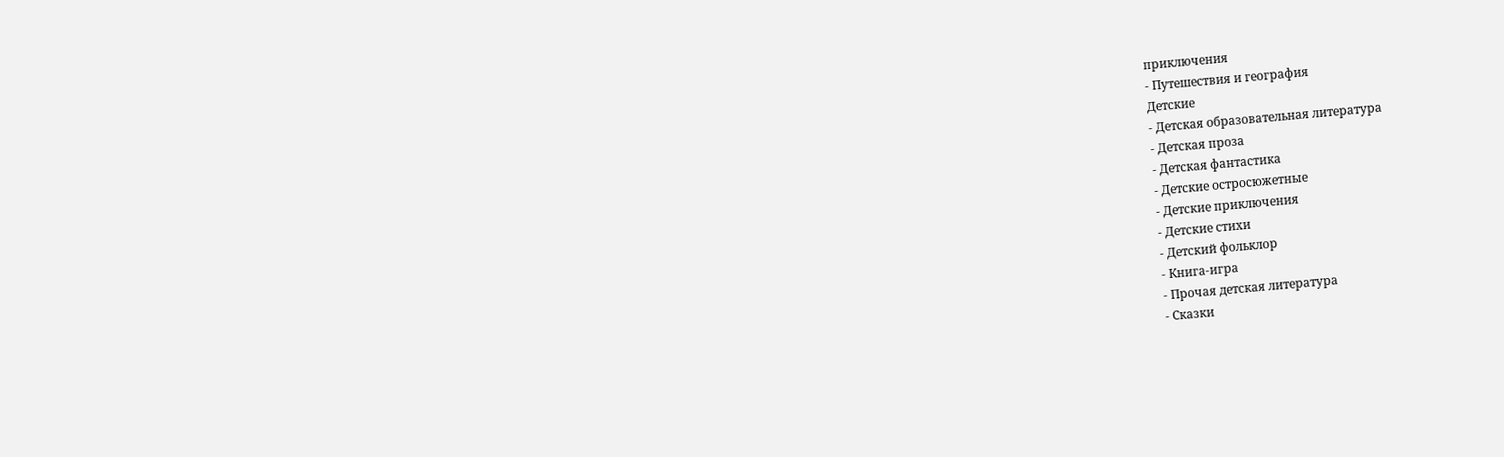приключения
- Путешествия и география
Детские
- Детская образовательная литература
- Детская проза
- Детская фантастика
- Детские остросюжетные
- Детские приключения
- Детские стихи
- Детский фольклор
- Книга-игра
- Прочая детская литература
- Сказки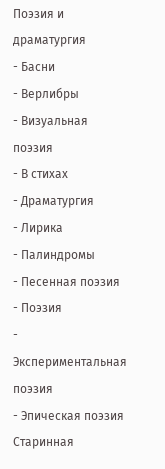Поэзия и драматургия
- Басни
- Верлибры
- Визуальная поэзия
- В стихах
- Драматургия
- Лирика
- Палиндромы
- Песенная поэзия
- Поэзия
- Экспериментальная поэзия
- Эпическая поэзия
Старинная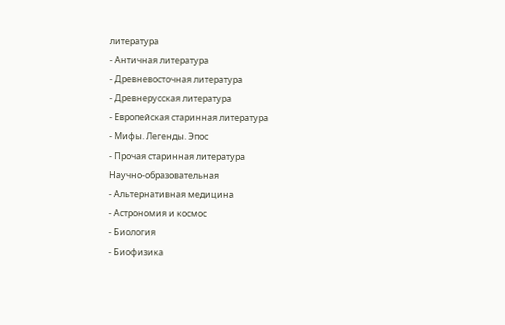литература
- Античная литература
- Древневосточная литература
- Древнерусская литература
- Европейская старинная литература
- Мифы. Легенды. Эпос
- Прочая старинная литература
Научно-образовательная
- Альтернативная медицина
- Астрономия и космос
- Биология
- Биофизика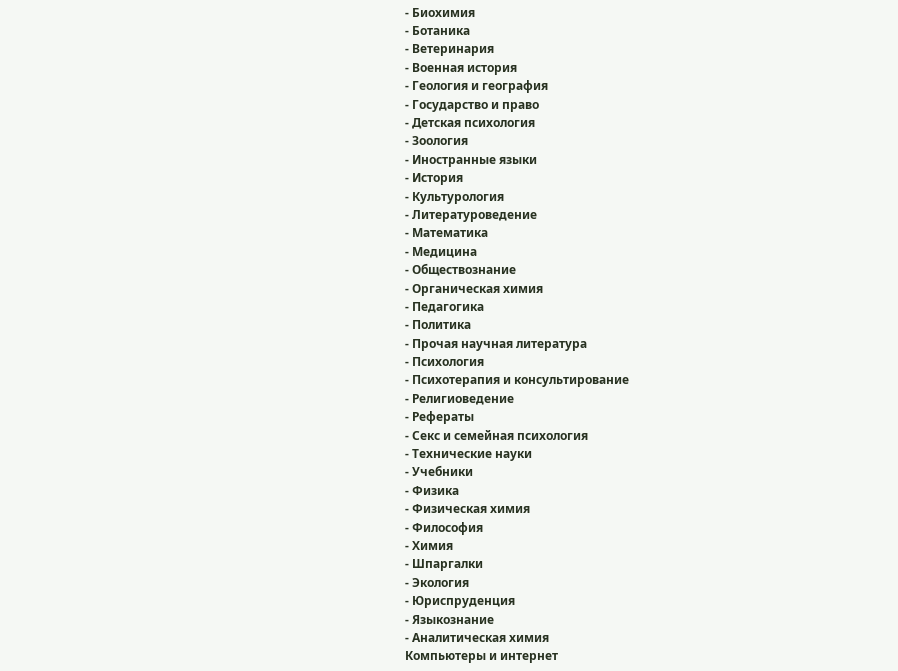- Биохимия
- Ботаника
- Ветеринария
- Военная история
- Геология и география
- Государство и право
- Детская психология
- Зоология
- Иностранные языки
- История
- Культурология
- Литературоведение
- Математика
- Медицина
- Обществознание
- Органическая химия
- Педагогика
- Политика
- Прочая научная литература
- Психология
- Психотерапия и консультирование
- Религиоведение
- Рефераты
- Секс и семейная психология
- Технические науки
- Учебники
- Физика
- Физическая химия
- Философия
- Химия
- Шпаргалки
- Экология
- Юриспруденция
- Языкознание
- Аналитическая химия
Компьютеры и интернет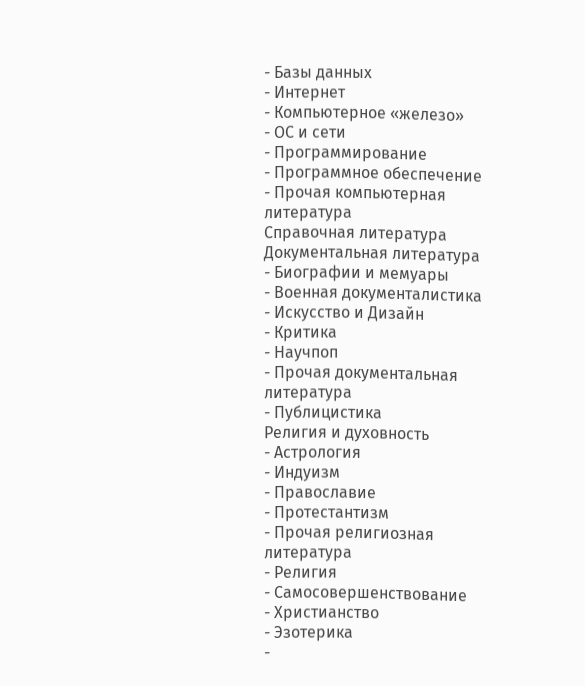- Базы данных
- Интернет
- Компьютерное «железо»
- ОС и сети
- Программирование
- Программное обеспечение
- Прочая компьютерная литература
Справочная литература
Документальная литература
- Биографии и мемуары
- Военная документалистика
- Искусство и Дизайн
- Критика
- Научпоп
- Прочая документальная литература
- Публицистика
Религия и духовность
- Астрология
- Индуизм
- Православие
- Протестантизм
- Прочая религиозная литература
- Религия
- Самосовершенствование
- Христианство
- Эзотерика
-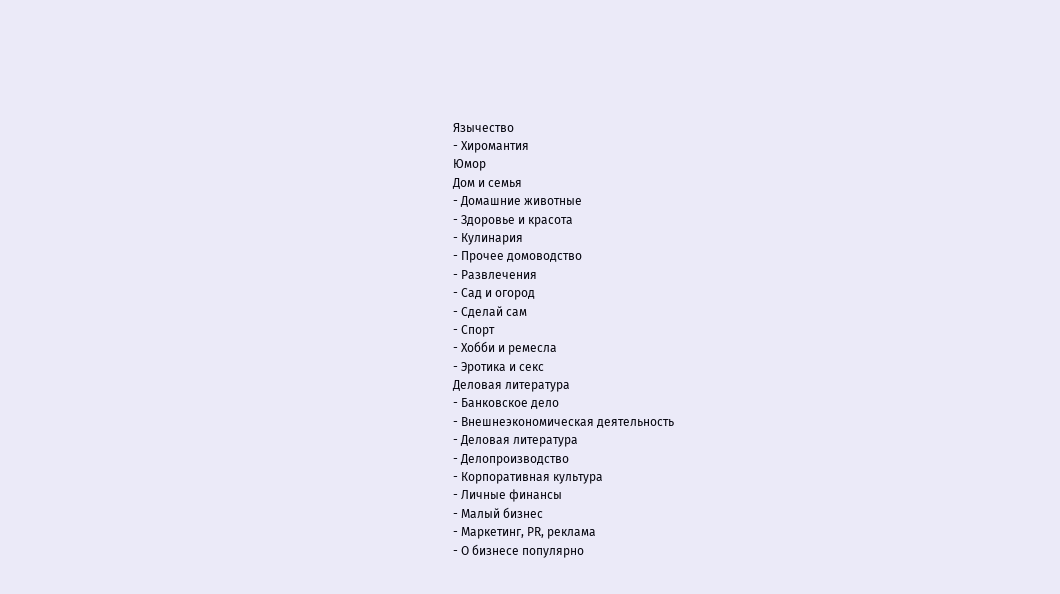Язычество
- Хиромантия
Юмор
Дом и семья
- Домашние животные
- Здоровье и красота
- Кулинария
- Прочее домоводство
- Развлечения
- Сад и огород
- Сделай сам
- Спорт
- Хобби и ремесла
- Эротика и секс
Деловая литература
- Банковское дело
- Внешнеэкономическая деятельность
- Деловая литература
- Делопроизводство
- Корпоративная культура
- Личные финансы
- Малый бизнес
- Маркетинг, PR, реклама
- О бизнесе популярно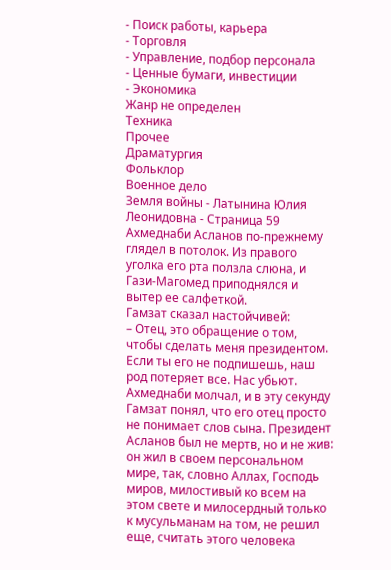- Поиск работы, карьера
- Торговля
- Управление, подбор персонала
- Ценные бумаги, инвестиции
- Экономика
Жанр не определен
Техника
Прочее
Драматургия
Фольклор
Военное дело
Земля войны - Латынина Юлия Леонидовна - Страница 59
Ахмеднаби Асланов по-прежнему глядел в потолок. Из правого уголка его рта ползла слюна, и Гази-Магомед приподнялся и вытер ее салфеткой.
Гамзат сказал настойчивей:
– Отец, это обращение о том, чтобы сделать меня президентом. Если ты его не подпишешь, наш род потеряет все. Нас убьют.
Ахмеднаби молчал, и в эту секунду Гамзат понял, что его отец просто не понимает слов сына. Президент Асланов был не мертв, но и не жив: он жил в своем персональном мире, так, словно Аллах, Господь миров, милостивый ко всем на этом свете и милосердный только к мусульманам на том, не решил еще, считать этого человека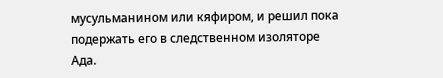мусульманином или кяфиром, и решил пока подержать его в следственном изоляторе Ада.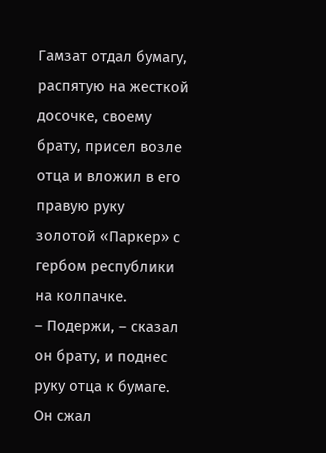Гамзат отдал бумагу, распятую на жесткой досочке, своему брату, присел возле отца и вложил в его правую руку золотой «Паркер» с гербом республики на колпачке.
– Подержи, – сказал он брату, и поднес руку отца к бумаге. Он сжал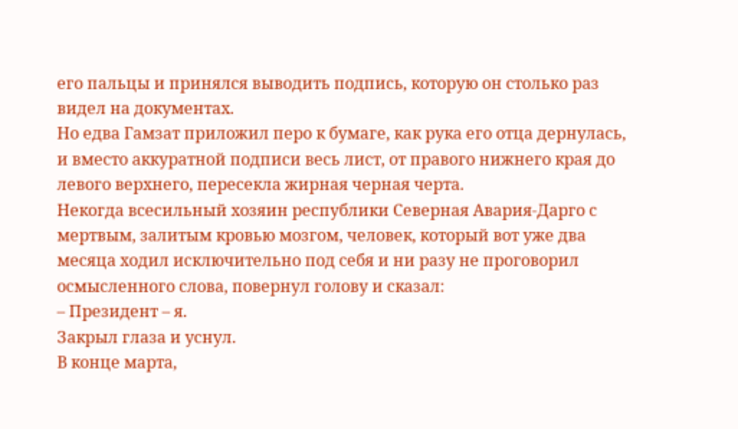его пальцы и принялся выводить подпись, которую он столько раз видел на документах.
Но едва Гамзат приложил перо к бумаге, как рука его отца дернулась, и вместо аккуратной подписи весь лист, от правого нижнего края до левого верхнего, пересекла жирная черная черта.
Некогда всесильный хозяин республики Северная Авария-Дарго с мертвым, залитым кровью мозгом, человек, который вот уже два месяца ходил исключительно под себя и ни разу не проговорил осмысленного слова, повернул голову и сказал:
– Президент – я.
Закрыл глаза и уснул.
В конце марта,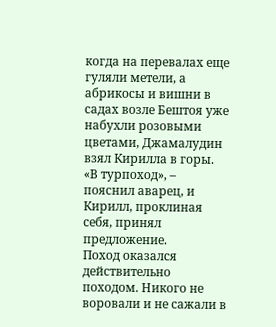когда на перевалах еще гуляли метели, а абрикосы и вишни в садах возле Бештоя уже набухли розовыми цветами, Джамалудин взял Кирилла в горы. «В турпоход», – пояснил аварец, и Кирилл, проклиная себя, принял предложение.
Поход оказался действительно походом. Никого не воровали и не сажали в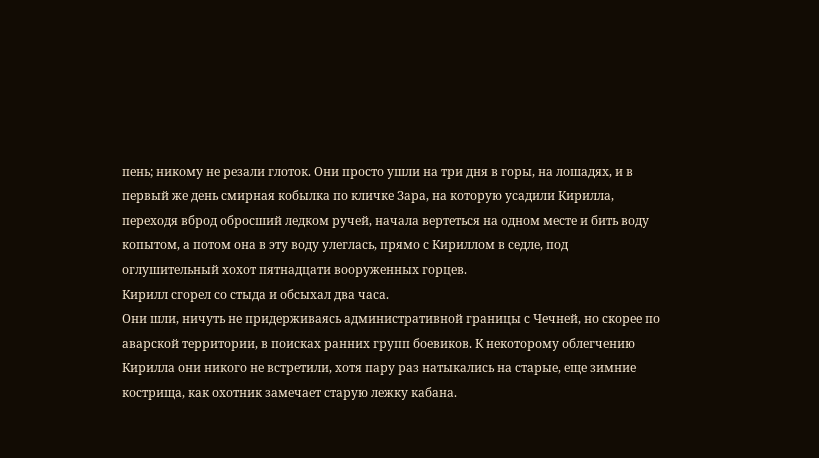пень; никому не резали глоток. Они просто ушли на три дня в горы, на лошадях, и в первый же день смирная кобылка по кличке Зара, на которую усадили Кирилла, переходя вброд обросший ледком ручей, начала вертеться на одном месте и бить воду копытом, а потом она в эту воду улеглась, прямо с Кириллом в седле, под оглушительный хохот пятнадцати вооруженных горцев.
Кирилл сгорел со стыда и обсыхал два часа.
Они шли, ничуть не придерживаясь административной границы с Чечней, но скорее по аварской территории, в поисках ранних групп боевиков. К некоторому облегчению Кирилла они никого не встретили, хотя пару раз натыкались на старые, еще зимние кострища, как охотник замечает старую лежку кабана.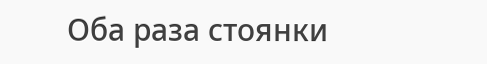Оба раза стоянки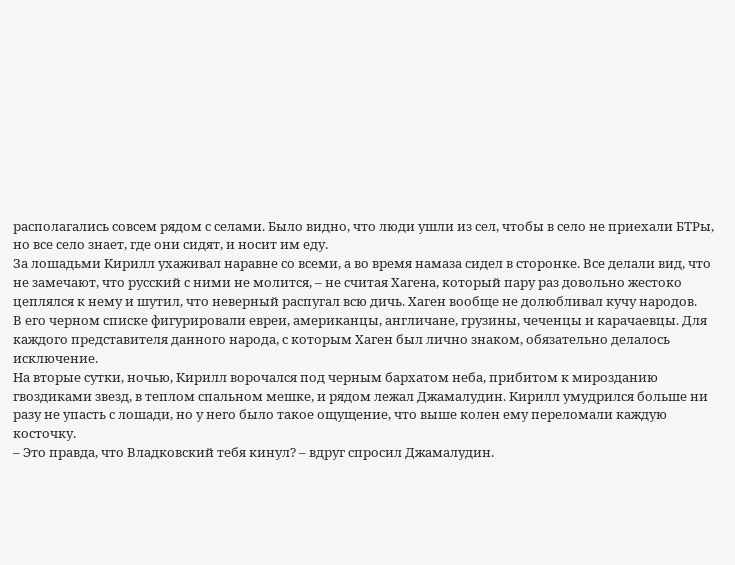располагались совсем рядом с селами. Было видно, что люди ушли из сел, чтобы в село не приехали БТРы, но все село знает, где они сидят, и носит им еду.
За лошадьми Кирилл ухаживал наравне со всеми, а во время намаза сидел в сторонке. Все делали вид, что не замечают, что русский с ними не молится, – не считая Хагена, который пару раз довольно жестоко цеплялся к нему и шутил, что неверный распугал всю дичь. Хаген вообще не долюбливал кучу народов.
В его черном списке фигурировали евреи, американцы, англичане, грузины, чеченцы и карачаевцы. Для каждого представителя данного народа, с которым Хаген был лично знаком, обязательно делалось исключение.
На вторые сутки, ночью, Кирилл ворочался под черным бархатом неба, прибитом к мирозданию гвоздиками звезд, в теплом спальном мешке, и рядом лежал Джамалудин. Кирилл умудрился больше ни разу не упасть с лошади, но у него было такое ощущение, что выше колен ему переломали каждую косточку.
– Это правда, что Владковский тебя кинул? – вдруг спросил Джамалудин.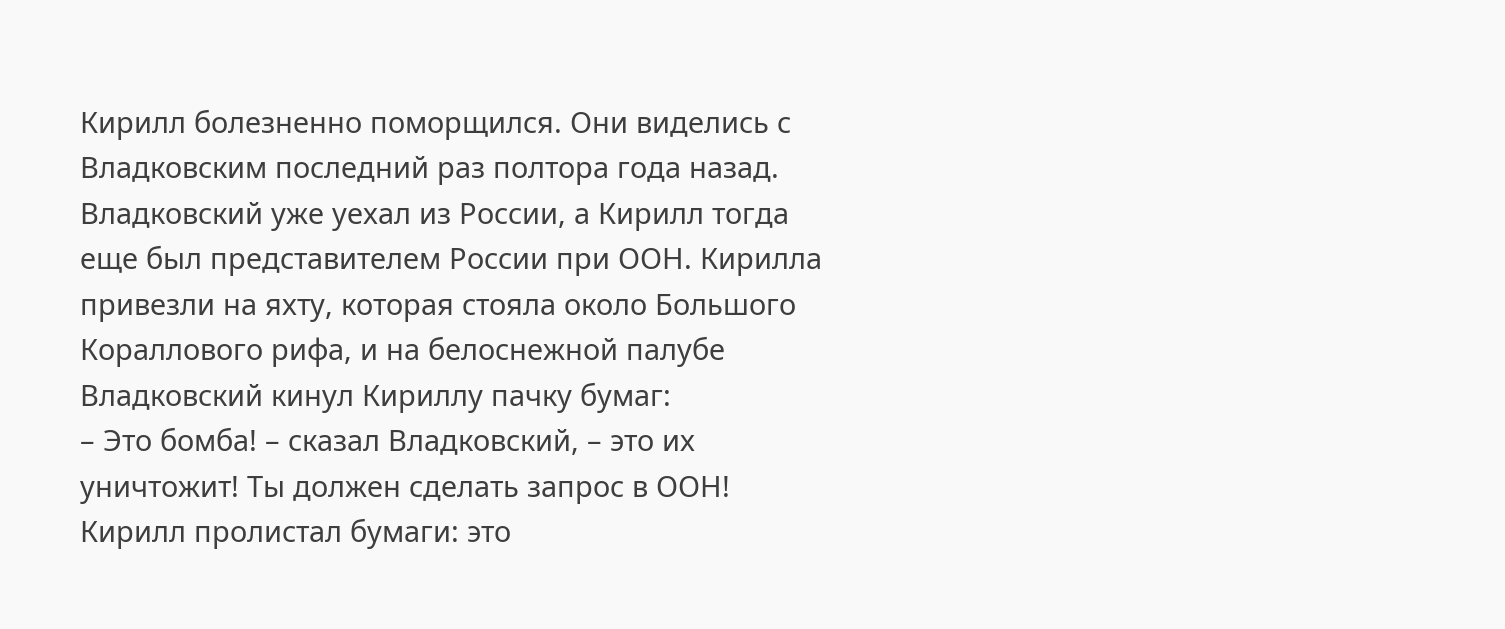Кирилл болезненно поморщился. Они виделись с Владковским последний раз полтора года назад. Владковский уже уехал из России, а Кирилл тогда еще был представителем России при ООН. Кирилла привезли на яхту, которая стояла около Большого Кораллового рифа, и на белоснежной палубе Владковский кинул Кириллу пачку бумаг:
– Это бомба! – сказал Владковский, – это их уничтожит! Ты должен сделать запрос в ООН!
Кирилл пролистал бумаги: это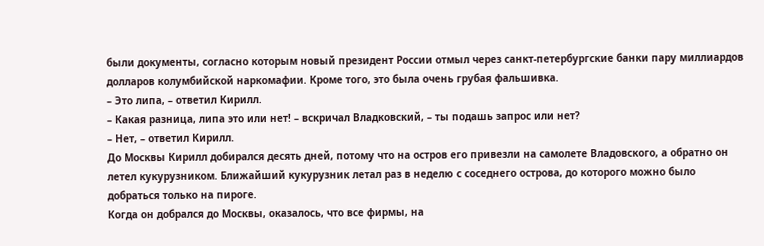были документы, согласно которым новый президент России отмыл через санкт-петербургские банки пару миллиардов долларов колумбийской наркомафии. Кроме того, это была очень грубая фальшивка.
– Это липа, – ответил Кирилл.
– Какая разница, липа это или нет! – вскричал Владковский, – ты подашь запрос или нет?
– Нет, – ответил Кирилл.
До Москвы Кирилл добирался десять дней, потому что на остров его привезли на самолете Владовского, а обратно он летел кукурузником. Ближайший кукурузник летал раз в неделю с соседнего острова, до которого можно было добраться только на пироге.
Когда он добрался до Москвы, оказалось, что все фирмы, на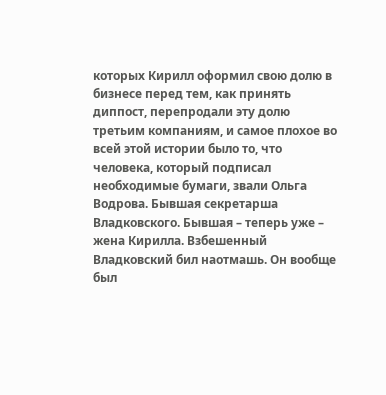которых Кирилл оформил свою долю в бизнесе перед тем, как принять диппост, перепродали эту долю третьим компаниям, и самое плохое во всей этой истории было то, что человека, который подписал необходимые бумаги, звали Ольга Водрова. Бывшая секретарша Владковского. Бывшая – теперь уже – жена Кирилла. Взбешенный Владковский бил наотмашь. Он вообще был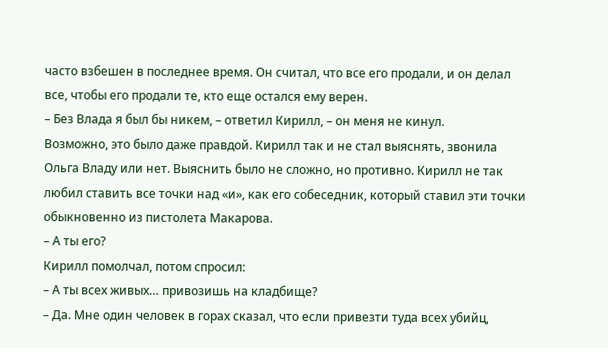часто взбешен в последнее время. Он считал, что все его продали, и он делал все, чтобы его продали те, кто еще остался ему верен.
– Без Влада я был бы никем, – ответил Кирилл, – он меня не кинул.
Возможно, это было даже правдой. Кирилл так и не стал выяснять, звонила Ольга Владу или нет. Выяснить было не сложно, но противно. Кирилл не так любил ставить все точки над «и», как его собеседник, который ставил эти точки обыкновенно из пистолета Макарова.
– А ты его?
Кирилл помолчал, потом спросил:
– А ты всех живых… привозишь на кладбище?
– Да. Мне один человек в горах сказал, что если привезти туда всех убийц,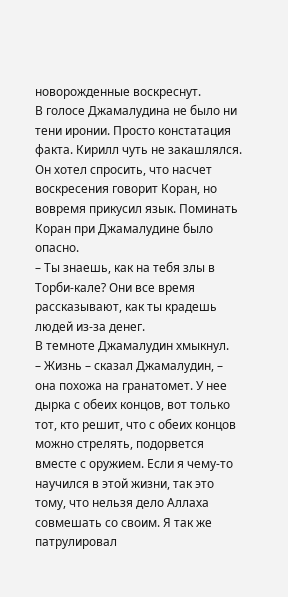новорожденные воскреснут.
В голосе Джамалудина не было ни тени иронии. Просто констатация факта. Кирилл чуть не закашлялся. Он хотел спросить, что насчет воскресения говорит Коран, но вовремя прикусил язык. Поминать Коран при Джамалудине было опасно.
– Ты знаешь, как на тебя злы в Торби-кале? Они все время рассказывают, как ты крадешь людей из-за денег.
В темноте Джамалудин хмыкнул.
– Жизнь – сказал Джамалудин, – она похожа на гранатомет. У нее дырка с обеих концов, вот только тот, кто решит, что с обеих концов можно стрелять, подорвется вместе с оружием. Если я чему-то научился в этой жизни, так это тому, что нельзя дело Аллаха совмешать со своим. Я так же патрулировал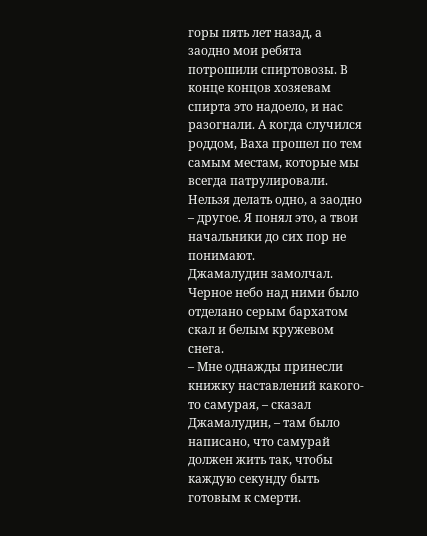горы пять лет назад, а заодно мои ребята потрошили спиртовозы. В конце концов хозяевам спирта это надоело, и нас разогнали. А когда случился роддом, Ваха прошел по тем самым местам, которые мы всегда патрулировали. Нельзя делать одно, а заодно – другое. Я понял это, а твои начальники до сих пор не понимают.
Джамалудин замолчал. Черное небо над ними было отделано серым бархатом скал и белым кружевом снега.
– Мне однажды принесли книжку наставлений какого-то самурая, – сказал Джамалудин, – там было написано, что самурай должен жить так, чтобы каждую секунду быть готовым к смерти.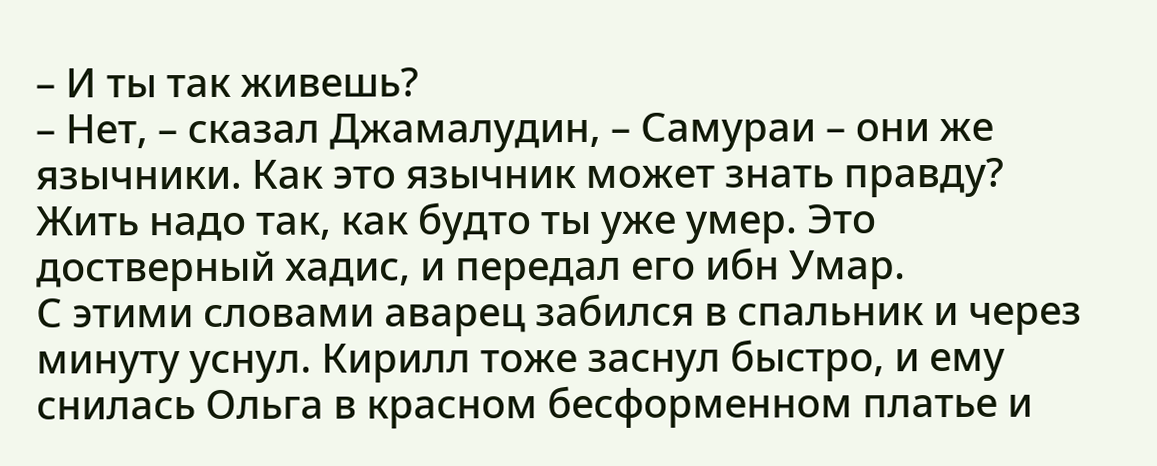– И ты так живешь?
– Нет, – сказал Джамалудин, – Самураи – они же язычники. Как это язычник может знать правду? Жить надо так, как будто ты уже умер. Это достверный хадис, и передал его ибн Умар.
С этими словами аварец забился в спальник и через минуту уснул. Кирилл тоже заснул быстро, и ему снилась Ольга в красном бесформенном платье и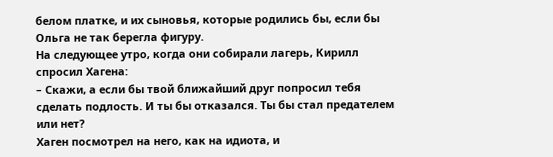белом платке, и их сыновья, которые родились бы, если бы Ольга не так берегла фигуру.
На следующее утро, когда они собирали лагерь, Кирилл спросил Хагена:
– Скажи, а если бы твой ближайший друг попросил тебя сделать подлость. И ты бы отказался. Ты бы стал предателем или нет?
Хаген посмотрел на него, как на идиота, и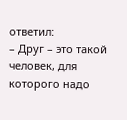ответил:
– Друг – это такой человек, для которого надо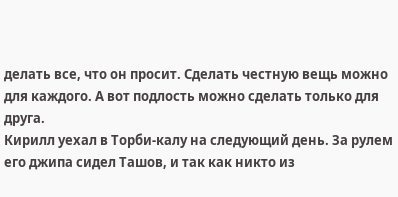делать все, что он просит. Сделать честную вещь можно для каждого. А вот подлость можно сделать только для друга.
Кирилл уехал в Торби-калу на следующий день. За рулем его джипа сидел Ташов, и так как никто из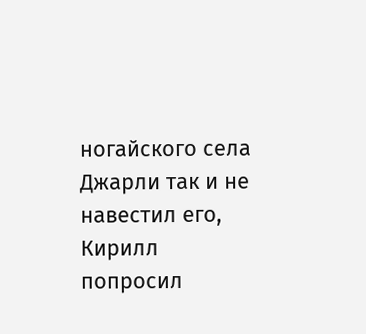ногайского села Джарли так и не навестил его, Кирилл попросил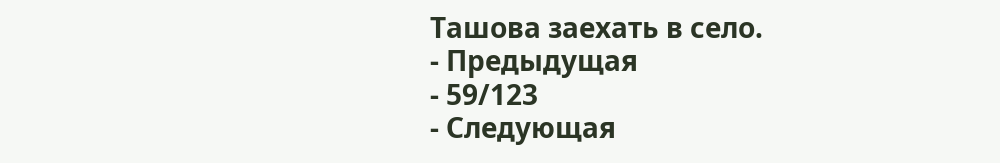Ташова заехать в село.
- Предыдущая
- 59/123
- Следующая